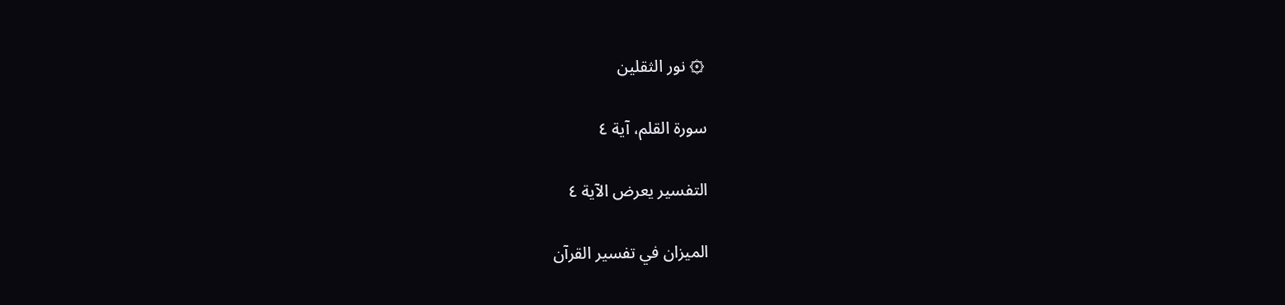۞ نور الثقلين

سورة القلم، آية ٤

التفسير يعرض الآية ٤

الميزان في تفسير القرآن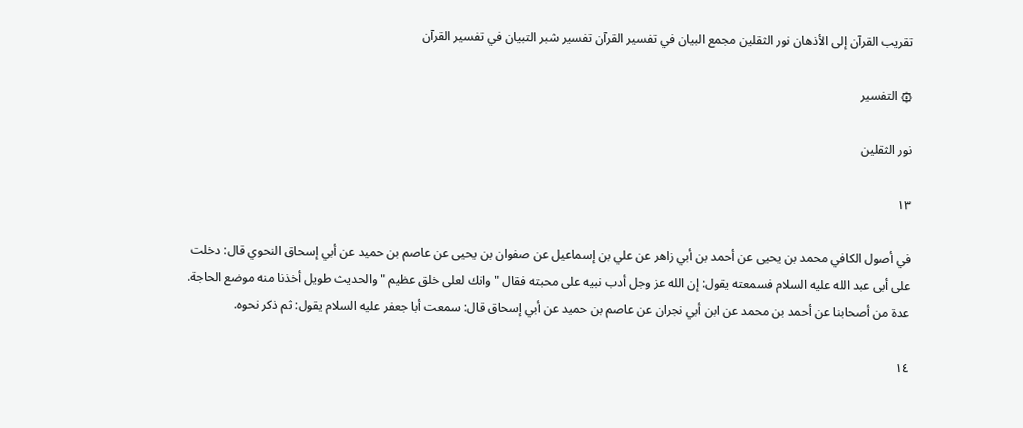تقريب القرآن إلى الأذهان نور الثقلين مجمع البيان في تفسير القرآن تفسير شبر التبيان في تفسير القرآن

۞ التفسير

نور الثقلين

١٣

في أصول الكافي محمد بن يحيى عن أحمد بن أبي زاهر عن علي بن إسماعيل عن صفوان بن يحيى عن عاصم بن حميد عن أبي إسحاق النحوي قال: دخلت على أبى عبد الله عليه السلام فسمعته يقول: إن الله عز وجل أدب نبيه على محبته فقال " وانك لعلى خلق عظيم " والحديث طويل أخذنا منه موضع الحاجة. عدة من أصحابنا عن أحمد بن محمد عن ابن أبي نجران عن عاصم بن حميد عن أبي إسحاق قال: سمعت أبا جعفر عليه السلام يقول: ثم ذكر نحوه.

١٤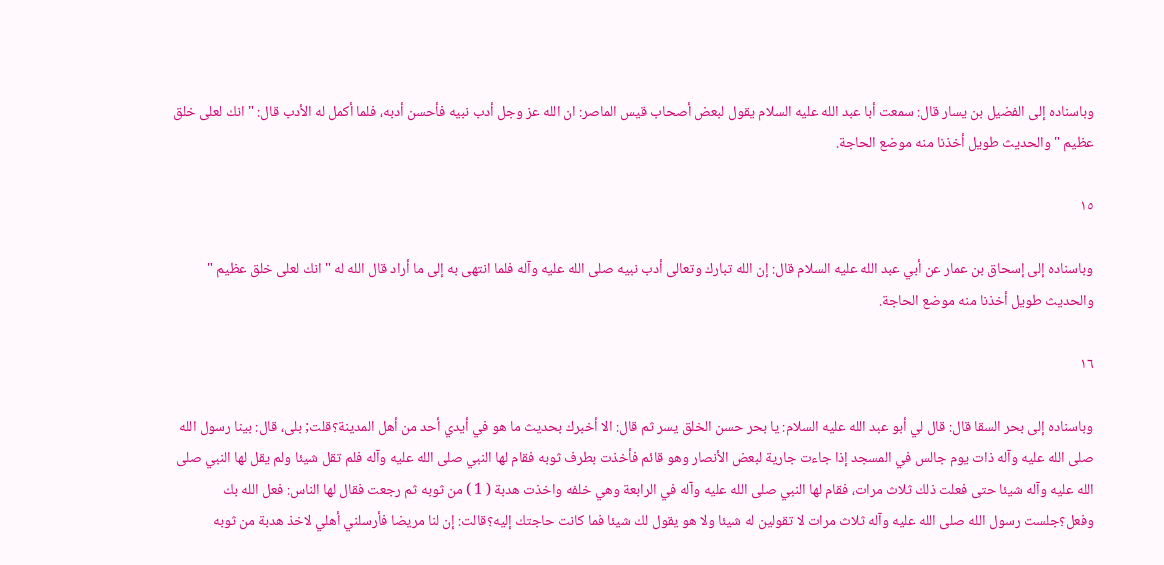وباسناده إلى الفضيل بن يسار قال: سمعت أبا عبد الله عليه السلام يقول لبعض أصحاب قيس الماصر: ان الله عز وجل أدب نبيه فأحسن أدبه، فلما أكمل له الأدب قال: " انك لعلى خلق عظيم " والحديث طويل أخذنا منه موضع الحاجة.

١٥

وباسناده إلى إسحاق بن عمار عن أبي عبد الله عليه السلام قال: إن الله تبارك وتعالى أدب نبيه صلى الله عليه وآله فلما انتهى به إلى ما أراد قال الله له " انك لعلى خلق عظيم " والحديث طويل أخذنا منه موضع الحاجة.

١٦

وباسناده إلى بحر السقا قال: قال لي أبو عبد الله عليه السلام: يا بحر حسن الخلق يسر ثم قال: الا أخبرك بحديث ما هو في أيدي أحد من أهل المدينة؟قلت; بلى، قال: بينا رسول الله صلى الله عليه وآله ذات يوم جالس في المسجد إذا جاءت جارية لبعض الأنصار وهو قائم فأخذت بطرف ثوبه فقام لها النبي صلى الله عليه وآله فلم تقل شيئا ولم يقل لها النبي صلى الله عليه وآله شيئا حتى فعلت ذلك ثلاث مرات، فقام لها النبي صلى الله عليه وآله في الرابعة وهي خلفه واخذت هدبة ( 1 ) من ثوبه ثم رجعت فقال لها الناس: فعل الله بك وفعل؟جلست رسول الله صلى الله عليه وآله ثلاث مرات لا تقولين له شيئا ولا هو يقول لك شيئا فما كانت حاجتك إليه؟قالت: إن لنا مريضا فأرسلني أهلي لاخذ هدبة من ثوبه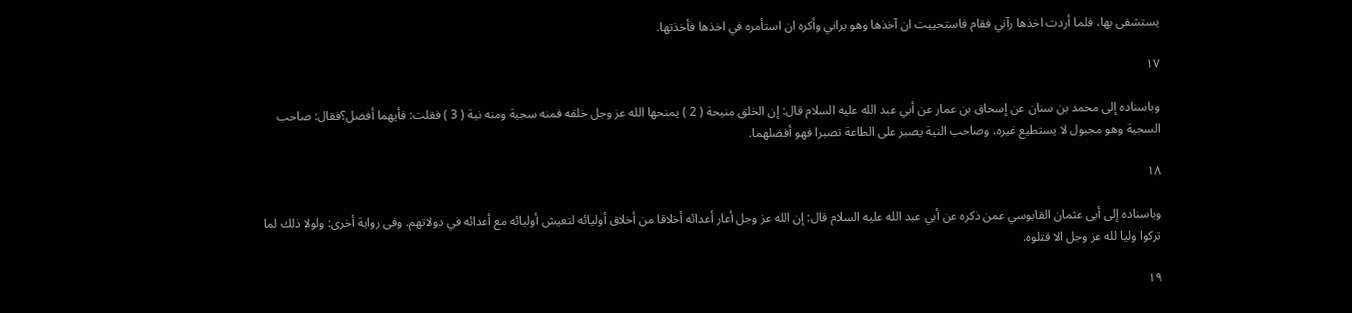يستشفى بها، فلما أردت اخذها رآني فقام فاستحييت ان آخذها وهو يراني وأكره ان استأمره في اخذها فأخذتها.

١٧

وباسناده إلى محمد بن سنان عن إسحاق بن عمار عن أبي عبد الله عليه السلام قال: إن الخلق منيحة ( 2 ) يمنحها الله عز وجل خلقه فمنه سجية ومنه نية ( 3 ) فقلت: فأيهما أفضل؟فقال: صاحب السجية وهو مجبول لا يستطيع غيره، وصاحب النية يصبر على الطاعة تصبرا فهو أفضلهما.

١٨

وباسناده إلى أبى عثمان القابوسي عمن ذكره عن أبي عبد الله عليه السلام قال: إن الله عز وجل أعار أعدائه أخلاقا من أخلاق أوليائه لتعيش أوليائه مع أعدائه في دولاتهم. وفى رواية أخرى: ولولا ذلك لما تركوا وليا لله عز وجل الا قتلوه.

١٩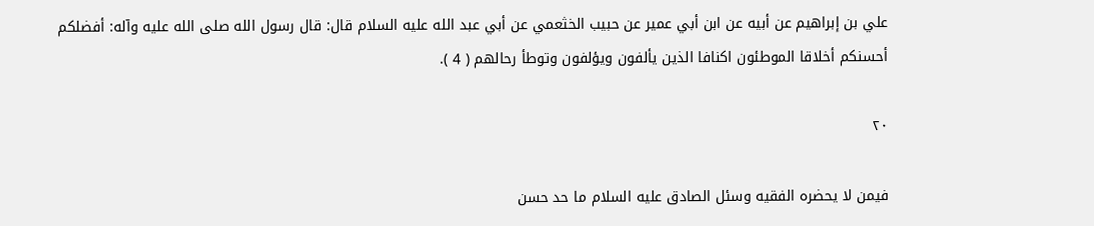علي بن إبراهيم عن أبيه عن ابن أبي عمير عن حبيب الخثعمي عن أبي عبد الله عليه السلام قال: قال رسول الله صلى الله عليه وآله: أفضلكم أحسنكم أخلاقا الموطئون اكنافا الذين يألفون ويؤلفون وتوطأ رحالهم ( 4 ).

٢٠

فيمن لا يحضره الفقيه وسئل الصادق عليه السلام ما حد حسن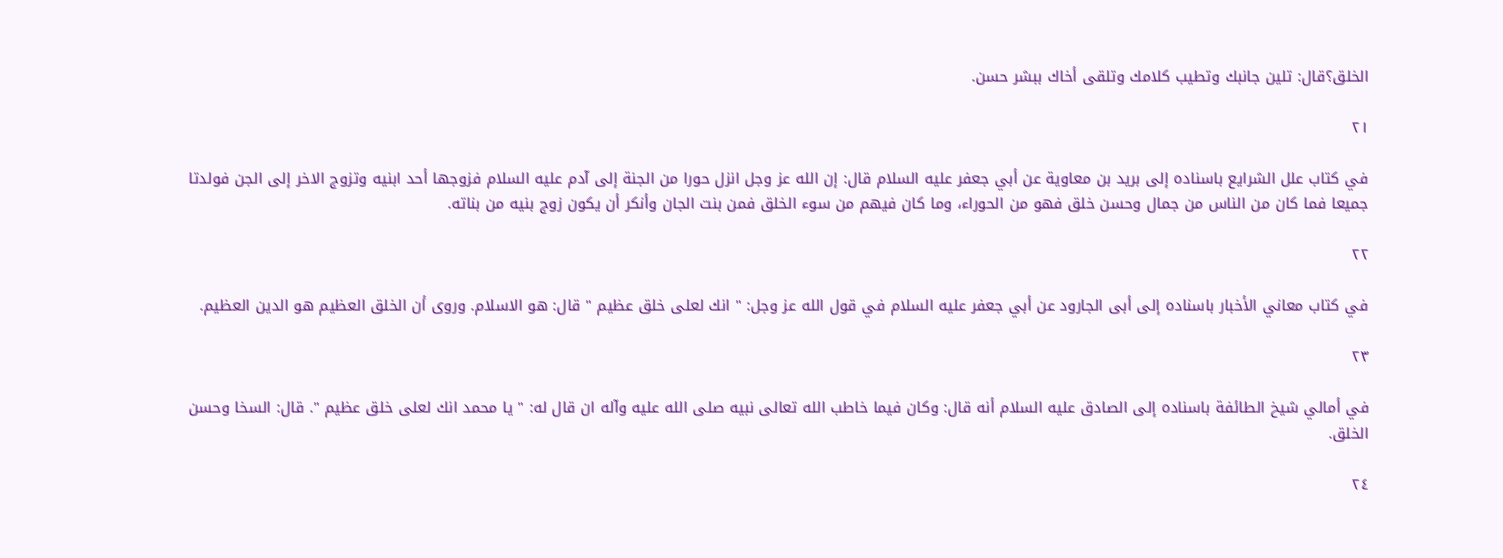الخلق؟قال: تلين جانبك وتطيب كلامك وتلقى أخاك ببشر حسن.

٢١

في كتاب علل الشرايع باسناده إلى بريد بن معاوية عن أبي جعفر عليه السلام قال: إن الله عز وجل انزل حورا من الجنة إلى آدم عليه السلام فزوجها أحد ابنيه وتزوج الاخر إلى الجن فولدتا جميعا فما كان من الناس من جمال وحسن خلق فهو من الحوراء، وما كان فيهم من سوء الخلق فمن بنت الجان وأنكر أن يكون زوج بنيه من بناته.

٢٢

في كتاب معاني الأخبار باسناده إلى أبى الجارود عن أبي جعفر عليه السلام في قول الله عز وجل: " انك لعلى خلق عظيم " قال: هو الاسلام. وروى أن الخلق العظيم هو الدين العظيم.

٢٣

في أمالي شيخ الطائفة باسناده إلى الصادق عليه السلام أنه قال: وكان فيما خاطب الله تعالى نبيه صلى الله عليه وآله ان قال له: " يا محمد انك لعلى خلق عظيم ". قال: السخا وحسن الخلق.

٢٤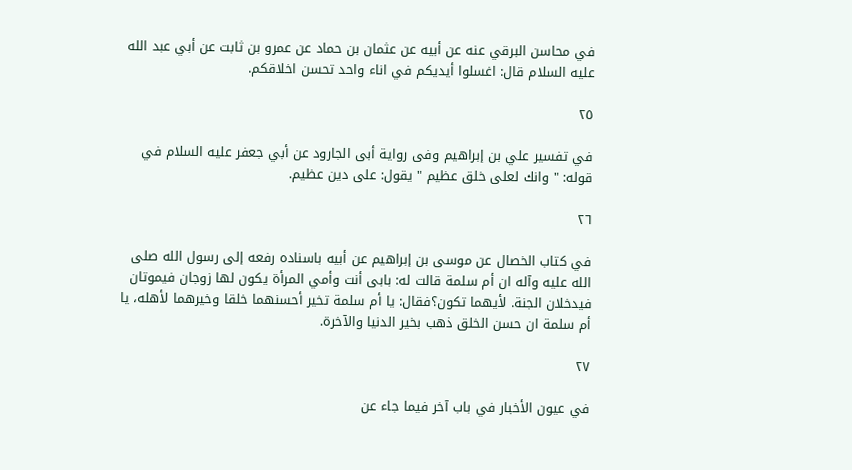في محاسن البرقي عنه عن أبيه عن عثمان بن حماد عن عمرو بن ثابت عن أبي عبد الله عليه السلام قال: اغسلوا أيديكم في اناء واحد تحسن اخلاقكم.

٢٥

في تفسير علي بن إبراهيم وفى رواية أبى الجارود عن أبي جعفر عليه السلام في قوله: " وانك لعلى خلق عظيم " يقول: على دين عظيم.

٢٦

في كتاب الخصال عن موسى بن إبراهيم عن أبيه باسناده رفعه إلى رسول الله صلى الله عليه وآله ان أم سلمة قالت له: بابى أنت وأمي المرأة يكون لها زوجان فيموتان فيدخلان الجنة. لأيهما تكون؟فقال: يا أم سلمة تخير أحسنهما خلقا وخيرهما لأهله، يا أم سلمة ان حسن الخلق ذهب بخير الدنيا والآخرة.

٢٧

في عيون الأخبار في باب آخر فيما جاء عن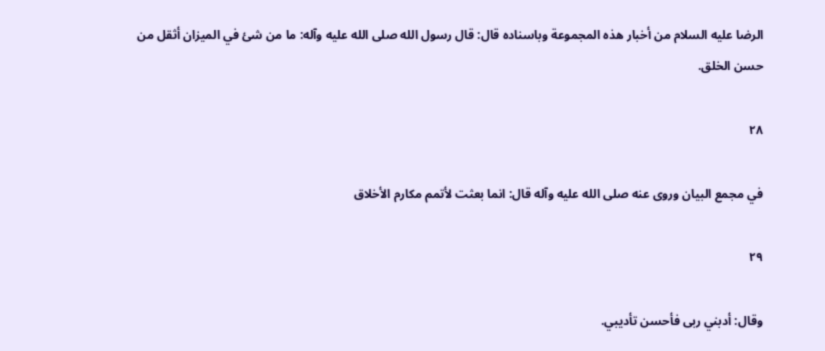الرضا عليه السلام من أخبار هذه المجموعة وباسناده قال: قال رسول الله صلى الله عليه وآله: ما من شئ في الميزان أثقل من حسن الخلق.

٢٨

في مجمع البيان وروى عنه صلى الله عليه وآله قال: انما بعثت لأتمم مكارم الأخلاق

٢٩

وقال: أدبني ربى فأحسن تأديبي.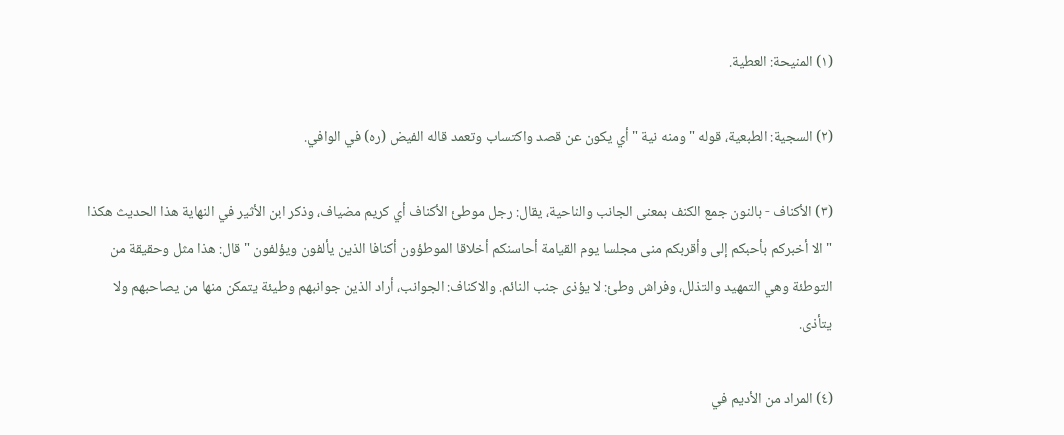(١) المنيحة: العطية.

(٢) السجية: الطبعية، قوله " ومنه نية " أي يكون عن قصد واكتساب وتعمد قاله الفيض (ره) في الوافي.

(٣) الأكناف - بالنون جمع الكنف بمعنى الجانب والناحية، يقال: رجل موطئ الأكناف أي كريم مضياف، وذكر ابن الأثير في النهاية هذا الحديث هكذا " الا أخبركم بأحبكم إلى وأقربكم منى مجلسا يوم القيامة أحاسنكم أخلاقا الموطؤون أكنافا الذين يألفون ويؤلفون " قال: هذا مثل وحقيقة من التوطئة وهي التمهيد والتذلل، وفراش وطئ: لا يؤذى جنب النائم. والاكناف: الجوانب، أراد الذين جوانبهم وطيئة يتمكن منها من يصاحبهم ولا يتأذى.

(٤) المراد من الأديم في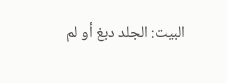البيت: الجلد دبغ أو لم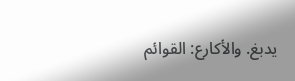يدبغ. والأكارع: القوائم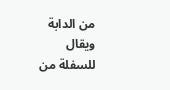من الدابة ويقال للسفلة من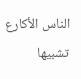الناس الأكارع تشبيها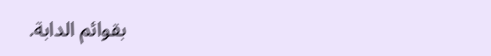بقوائم الدابة.